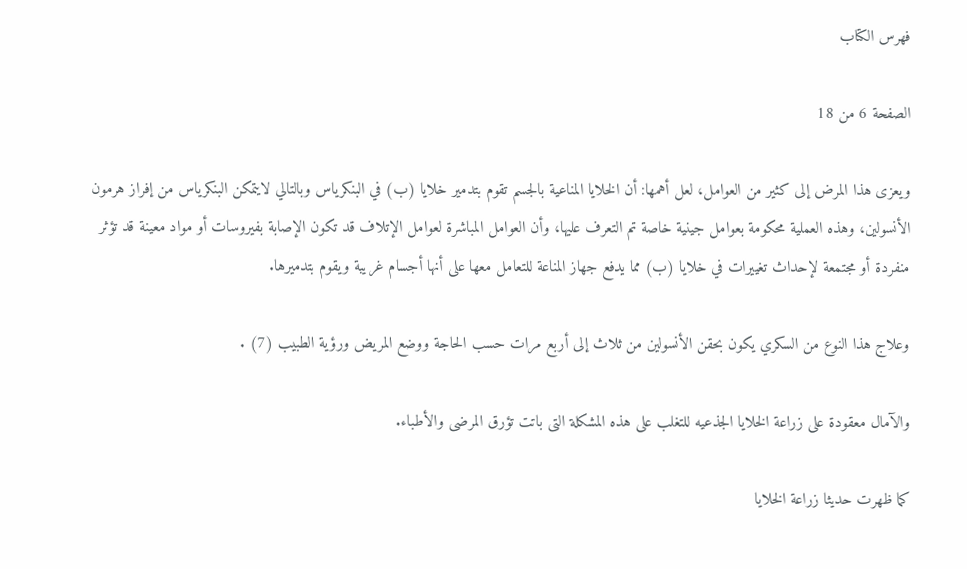فهرس الكتاب

الصفحة 6 من 18

ويعزى هذا المرض إلى كثير من العوامل، لعل أهمها: أن الخلايا المناعية بالجسم تقوم بتدمير خلايا (ب) في البنكرياس وبالتالي لايتمكن البنكرياس من إفراز هرمون الأنسولين، وهذه العملية محكومة بعوامل جينية خاصة تم التعرف عليها، وأن العوامل المباشرة لعوامل الإتلاف قد تكون الإصابة بفيروسات أو مواد معينة قد تؤثر منفردة أو مجتمعة لإحداث تغييرات في خلايا (ب) مما يدفع جهاز المناعة للتعامل معها على أنها أجسام غريبة ويقوم بتدميرها.

وعلاج هذا النوع من السكري يكون بحقن الأنسولين من ثلاث إلى أربع مرات حسب الحاجة ووضع المريض ورؤية الطبيب (7) .

والآمال معقودة على زراعة الخلايا الجذعيه للتغلب على هذه المشكلة التى باتت تؤرق المرضى والأطباء.

كما ظهرت حديثا زراعة الخلايا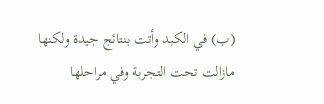(ب) في الكبد وأتت بنتائج جيدة ولكنها مازالت تحت التجربة وفي مراحلها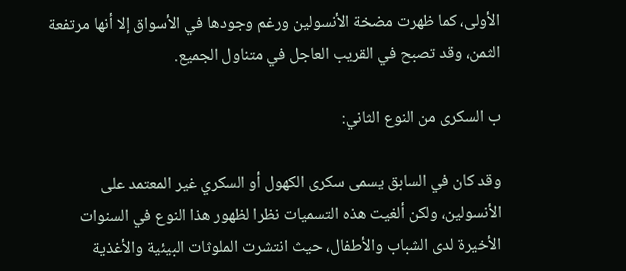الأولى، كما ظهرت مضخة الأنسولين ورغم وجودها في الأسواق إلا أنها مرتفعة الثمن، وقد تصبح في القريب العاجل في متناول الجميع.

ب السكرى من النوع الثاني:

وقد كان في السابق يسمى سكرى الكهول أو السكري غير المعتمد على الأنسولين، ولكن ألغيت هذه التسميات نظرا لظهور هذا النوع في السنوات الأخيرة لدى الشباب والأطفال، حيث انتشرت الملوثات البيئية والأغذية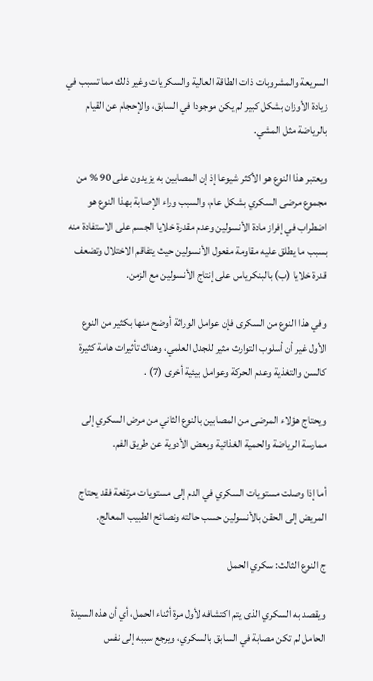السريعة والمشروبات ذات الطاقة العالية والسكريات وغير ذلك مما تسبب في زيادة الأوزان بشكل كبير لم يكن موجودا في السابق، والإحجام عن القيام بالرياضة مثل المشي.

ويعتبر هذا النوع هو الأكثر شيوعا إذ إن المصابين به يزيدون على 90 % من مجموع مرضى السكري بشكل عام، والسبب وراء الإصابة بهذا النوع هو اضطراب في إفراز مادة الأنسولين وعدم مقدرة خلايا الجسم على الاستفادة منه بسبب ما يطلق عليه مقاومة مفعول الأنسولين حيث يتفاقم الاختلال وتضعف قدرة خلايا (ب) بالبنكرياس على إنتاج الأنسولين مع الزمن.

وفي هذا النوع من السكرى فإن عوامل الوراثة أوضح منها بكثير من النوع الأول غير أن أسلوب التوارث مثير للجدل العلمي، وهناك تأثيرات هامة كثيرة كالسن والتغذية وعدم الحركة وعوامل بيئية أخرى (7) .

ويحتاج هؤلاء المرضى من المصابين بالنوع الثاني من مرض السكري إلى ممارسة الرياضة والحمية الغذائية وبعض الأدوية عن طريق الفم.

أما إذا وصلت مستويات السكري في الدم إلى مستويات مرتفعة فقد يحتاج المريض إلى الحقن بالأنسولين حسب حالته ونصائح الطبيب المعالج.

ج النوع الثالث: سكري الحمل

ويقصد به السكري الذى يتم اكتشافه لأول مرة أثناء الحمل، أي أن هذه السيدة الحامل لم تكن مصابة في السابق بالسكري، ويرجع سببه إلى نفس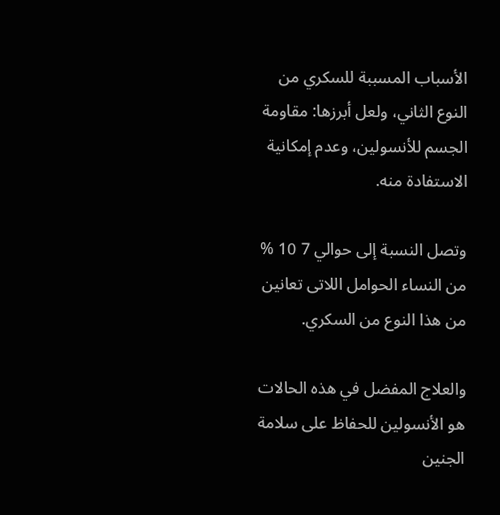الأسباب المسببة للسكري من النوع الثاني، ولعل أبرزها: مقاومة الجسم للأنسولين، وعدم إمكانية الاستفادة منه.

وتصل النسبة إلى حوالي 7 10 % من النساء الحوامل اللاتى تعانين من هذا النوع من السكري.

والعلاج المفضل في هذه الحالات هو الأنسولين للحفاظ على سلامة الجنين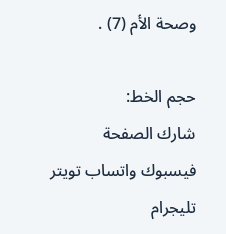وصحة الأم (7) .

حجم الخط:
شارك الصفحة
فيسبوك واتساب تويتر تليجرام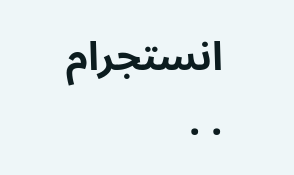انستجرام
. .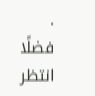.
فضلًا انتظر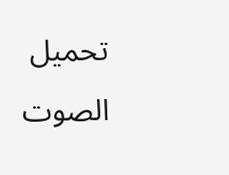تحميل الصوت